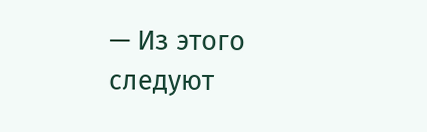— Из этого следуют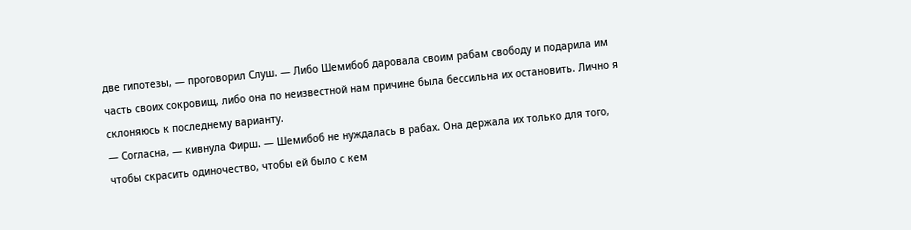две гипотезы, — проговорил Слуш. — Либо Шемибоб даровала своим рабам свободу и подарила им часть своих сокровищ, либо она по неизвестной нам причине была бессильна их остановить. Лично я склоняюсь к последнему варианту.
— Согласна, — кивнула Фирш. — Шемибоб не нуждалась в рабах. Она держала их только для того, чтобы скрасить одиночество, чтобы ей было с кем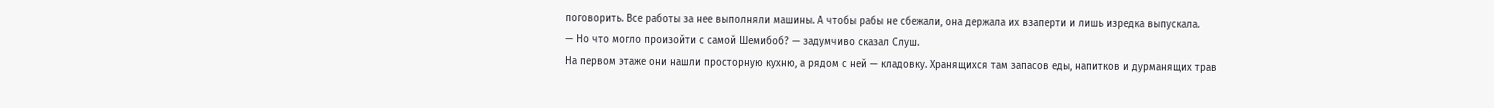поговорить. Все работы за нее выполняли машины. А чтобы рабы не сбежали, она держала их взаперти и лишь изредка выпускала.
— Но что могло произойти с самой Шемибоб? — задумчиво сказал Слуш.
На первом этаже они нашли просторную кухню, а рядом с ней — кладовку. Хранящихся там запасов еды, напитков и дурманящих трав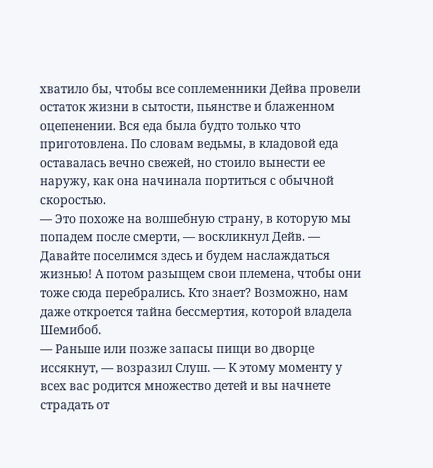хватило бы, чтобы все соплеменники Дейва провели остаток жизни в сытости, пьянстве и блаженном оцепенении. Вся еда была будто только что приготовлена. По словам ведьмы, в кладовой еда оставалась вечно свежей, но стоило вынести ее наружу, как она начинала портиться с обычной скоростью.
— Это похоже на волшебную страну, в которую мы попадем после смерти, — воскликнул Дейв. — Давайте поселимся здесь и будем наслаждаться жизнью! А потом разыщем свои племена, чтобы они тоже сюда перебрались. Кто знает? Возможно, нам даже откроется тайна бессмертия, которой владела Шемибоб.
— Раньше или позже запасы пищи во дворце иссякнут, — возразил Слуш. — К этому моменту у всех вас родится множество детей и вы начнете страдать от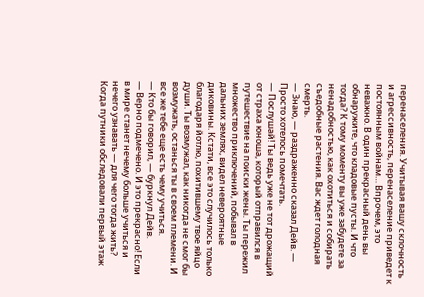перенаселения. Учитывая вашу склочность и агрессивность, перенаселение приведет к постоянным войнам… Впрочем, это неважно. В один прекрасный день вы обнаружите, что кладовые пусты. И что тогда? К тому моменту вы уже забудете за ненадобностью, как охотиться и собирать съедобные растения. Вас ждет голодная смерть.
— Знаю, — раздраженно сказал Дейв. — Просто хотелось помечтать.
— Послушай! Ты ведь уже не тот дрожащий от страха юноша, который отправился в путешествие на поиски жены. Ты пережил множество приключений, побывал в дальних землях, видел невероятные диковины. Кстати, все это случилось только благодаря йотлю, похитившему твое яйцо души. Ты возмужал, как никогда не смог бы возмужать, останься ты в своем племени. И все же тебе еще есть чему учиться.
— Кто бы говорил, — буркнул Дейв.
— Верно подмечено. И это прекрасно! Если в мире станет нечему больше учиться и нечего узнавать — для чего тогда жить?
Когда путники обследовали первый этаж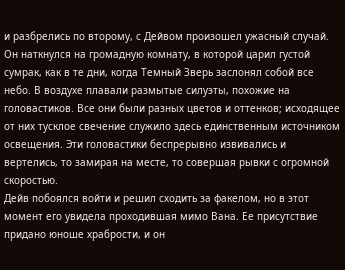и разбрелись по второму, с Дейвом произошел ужасный случай. Он наткнулся на громадную комнату, в которой царил густой сумрак, как в те дни, когда Темный Зверь заслонял собой все небо. В воздухе плавали размытые силуэты, похожие на головастиков. Все они были разных цветов и оттенков; исходящее от них тусклое свечение служило здесь единственным источником освещения. Эти головастики беспрерывно извивались и вертелись, то замирая на месте, то совершая рывки с огромной скоростью.
Дейв побоялся войти и решил сходить за факелом, но в этот момент его увидела проходившая мимо Вана. Ее присутствие придано юноше храбрости, и он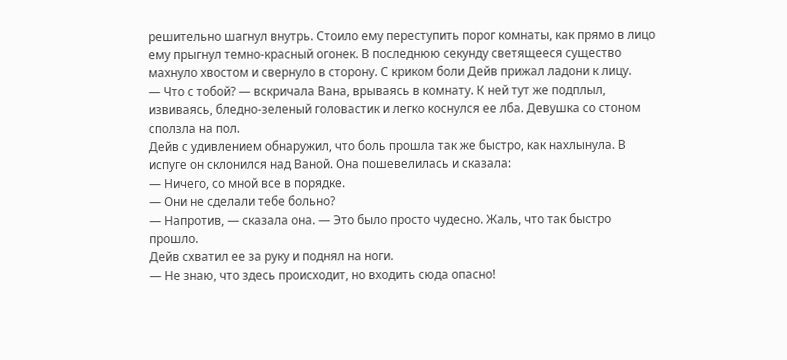решительно шагнул внутрь. Стоило ему переступить порог комнаты, как прямо в лицо ему прыгнул темно-красный огонек. В последнюю секунду светящееся существо махнуло хвостом и свернуло в сторону. С криком боли Дейв прижал ладони к лицу.
— Что с тобой? — вскричала Вана, врываясь в комнату. К ней тут же подплыл, извиваясь, бледно-зеленый головастик и легко коснулся ее лба. Девушка со стоном сползла на пол.
Дейв с удивлением обнаружил, что боль прошла так же быстро, как нахлынула. В испуге он склонился над Ваной. Она пошевелилась и сказала:
— Ничего, со мной все в порядке.
— Они не сделали тебе больно?
— Напротив, — сказала она. — Это было просто чудесно. Жаль, что так быстро прошло.
Дейв схватил ее за руку и поднял на ноги.
— Не знаю, что здесь происходит, но входить сюда опасно!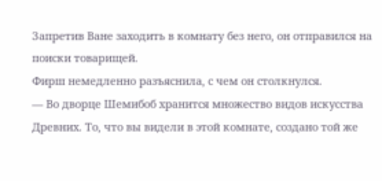Запретив Ване заходить в комнату без него, он отправился на поиски товарищей.
Фирш немедленно разъяснила, с чем он столкнулся.
— Во дворце Шемибоб хранится множество видов искусства Древних. То, что вы видели в этой комнате, создано той же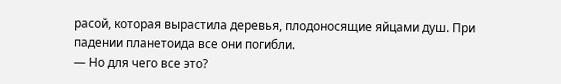расой, которая вырастила деревья, плодоносящие яйцами душ. При падении планетоида все они погибли.
— Но для чего все это?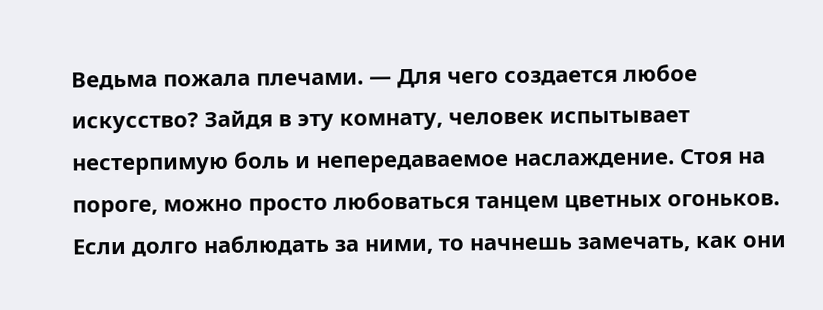Ведьма пожала плечами. — Для чего создается любое искусство? Зайдя в эту комнату, человек испытывает нестерпимую боль и непередаваемое наслаждение. Стоя на пороге, можно просто любоваться танцем цветных огоньков. Если долго наблюдать за ними, то начнешь замечать, как они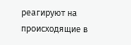реагируют на происходящие в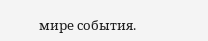мире события.